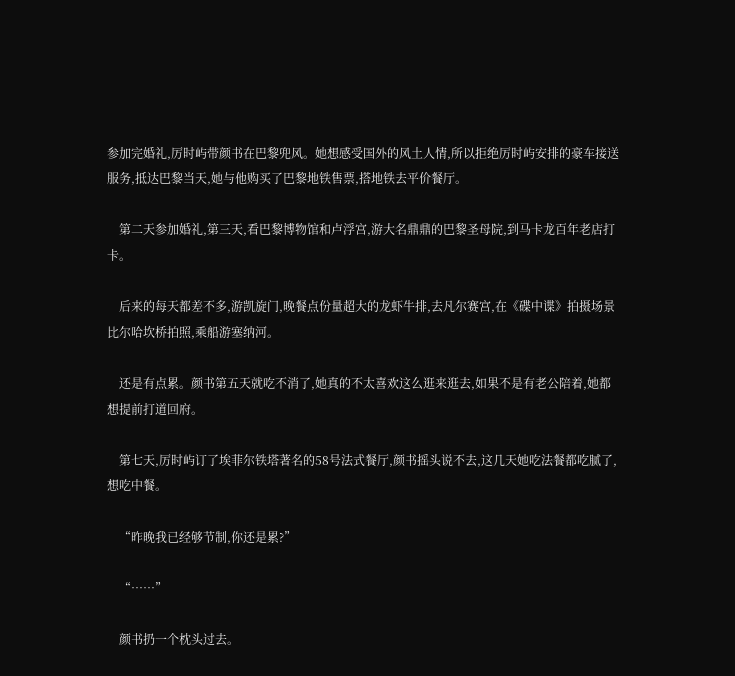参加完婚礼,厉时屿带颜书在巴黎兜风。她想感受国外的风土人情,所以拒绝厉时屿安排的豪车接送服务,抵达巴黎当天,她与他购买了巴黎地铁售票,搭地铁去平价餐厅。

    第二天参加婚礼,第三天,看巴黎博物馆和卢浮宫,游大名鼎鼎的巴黎圣母院,到马卡龙百年老店打卡。

    后来的每天都差不多,游凯旋门,晚餐点份量超大的龙虾牛排,去凡尔赛宫,在《碟中谍》拍摄场景比尔哈坎桥拍照,乘船游塞纳河。

    还是有点累。颜书第五天就吃不消了,她真的不太喜欢这么逛来逛去,如果不是有老公陪着,她都想提前打道回府。

    第七天,厉时屿订了埃菲尔铁塔著名的58号法式餐厅,颜书摇头说不去,这几天她吃法餐都吃腻了,想吃中餐。

    “昨晚我已经够节制,你还是累?”

    “……”

    颜书扔一个枕头过去。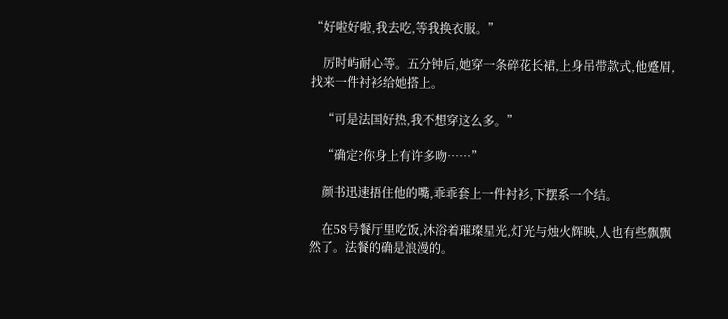“好啦好啦,我去吃,等我换衣服。”

    厉时屿耐心等。五分钟后,她穿一条碎花长裙,上身吊带款式,他蹙眉,找来一件衬衫给她搭上。

    “可是法国好热,我不想穿这么多。”

    “确定?你身上有许多吻……”

    颜书迅速捂住他的嘴,乖乖套上一件衬衫,下摆系一个结。

    在58号餐厅里吃饭,沐浴着璀璨星光,灯光与烛火辉映,人也有些飘飘然了。法餐的确是浪漫的。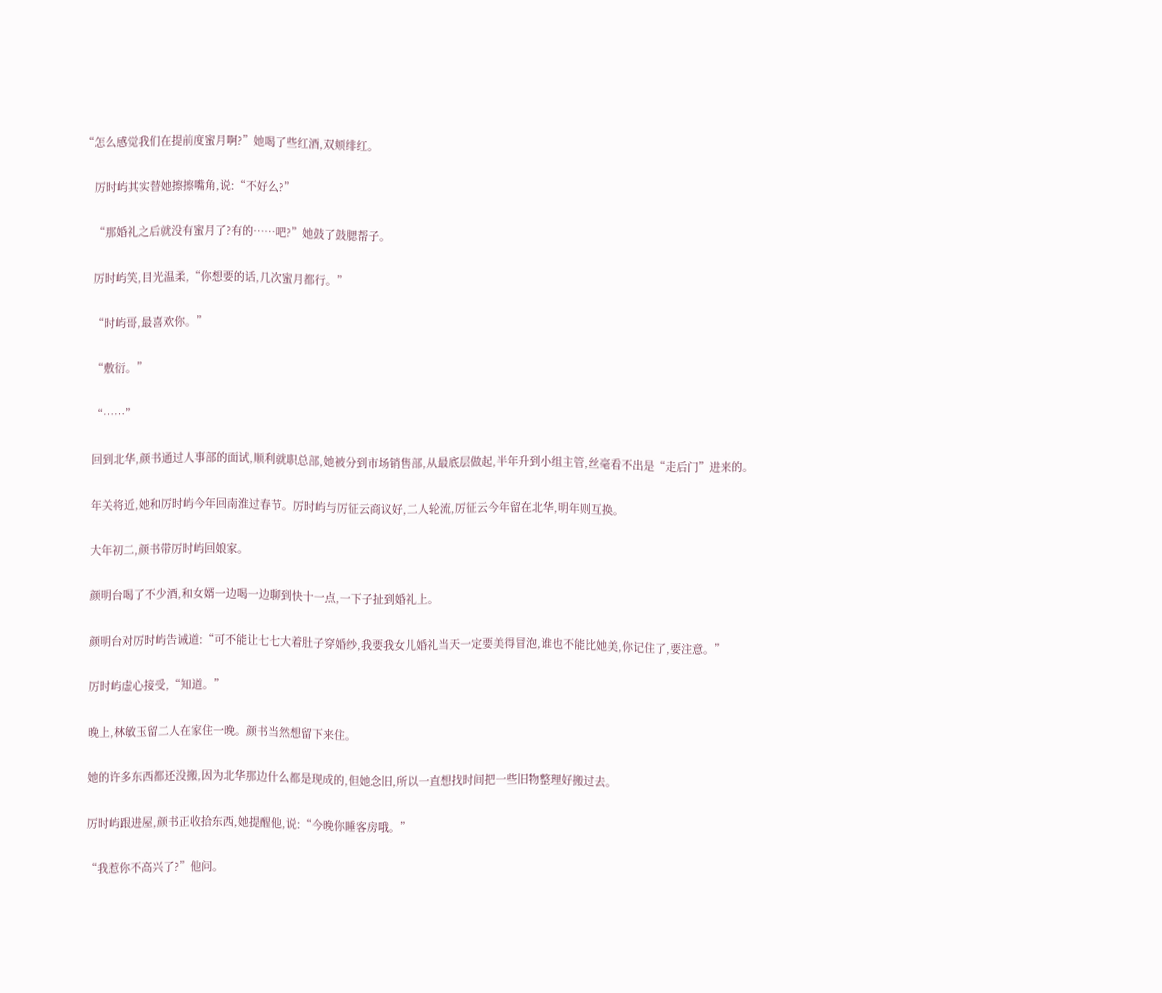“怎么感觉我们在提前度蜜月啊?”她喝了些红酒,双颊绯红。

    厉时屿其实替她擦擦嘴角,说:“不好么?”

    “那婚礼之后就没有蜜月了?有的……吧?”她鼓了鼓腮帮子。

    厉时屿笑,目光温柔,“你想要的话,几次蜜月都行。”

    “时屿哥,最喜欢你。”

    “敷衍。”

    “……”

    回到北华,颜书通过人事部的面试,顺利就职总部,她被分到市场销售部,从最底层做起,半年升到小组主管,丝毫看不出是“走后门”进来的。

    年关将近,她和厉时屿今年回南淮过春节。厉时屿与厉征云商议好,二人轮流,厉征云今年留在北华,明年则互换。

    大年初二,颜书带厉时屿回娘家。

    颜明台喝了不少酒,和女婿一边喝一边聊到快十一点,一下子扯到婚礼上。

    颜明台对厉时屿告诫道:“可不能让七七大着肚子穿婚纱,我要我女儿婚礼当天一定要美得冒泡,谁也不能比她美,你记住了,要注意。”

    厉时屿虚心接受,“知道。”

    晚上,林敏玉留二人在家住一晚。颜书当然想留下来住。

    她的许多东西都还没搬,因为北华那边什么都是现成的,但她念旧,所以一直想找时间把一些旧物整理好搬过去。

    厉时屿跟进屋,颜书正收拾东西,她提醒他,说:“今晚你睡客房哦。”

    “我惹你不高兴了?”他问。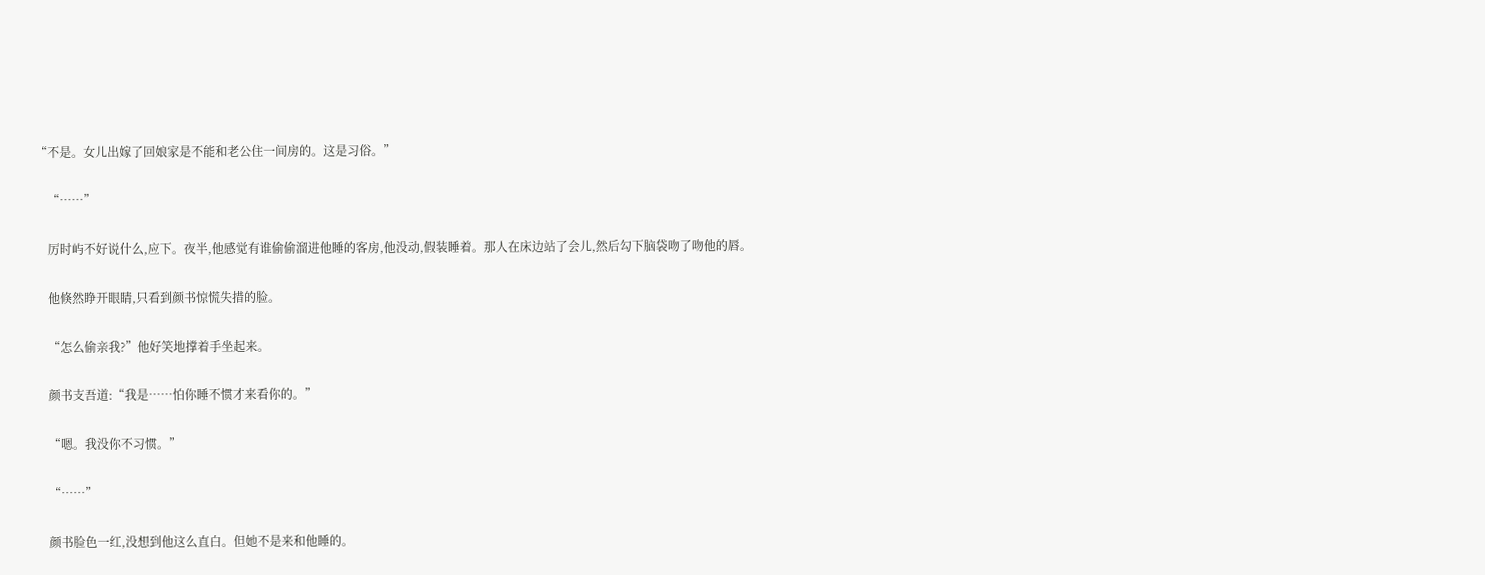“不是。女儿出嫁了回娘家是不能和老公住一间房的。这是习俗。”

    “……”

    厉时屿不好说什么,应下。夜半,他感觉有谁偷偷溜进他睡的客房,他没动,假装睡着。那人在床边站了会儿,然后勾下脑袋吻了吻他的唇。

    他倏然睁开眼睛,只看到颜书惊慌失措的脸。

    “怎么偷亲我?”他好笑地撑着手坐起来。

    颜书支吾道:“我是……怕你睡不惯才来看你的。”

    “嗯。我没你不习惯。”

    “……”

    颜书脸色一红,没想到他这么直白。但她不是来和他睡的。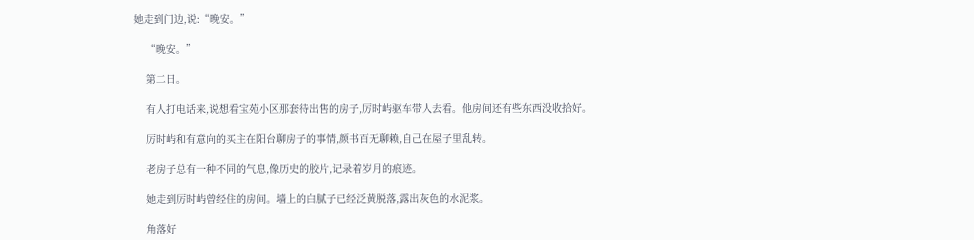她走到门边,说:“晚安。”

    “晚安。”

    第二日。

    有人打电话来,说想看宝苑小区那套待出售的房子,厉时屿驱车带人去看。他房间还有些东西没收拾好。

    厉时屿和有意向的买主在阳台聊房子的事情,颜书百无聊赖,自己在屋子里乱转。

    老房子总有一种不同的气息,像历史的胶片,记录着岁月的痕迹。

    她走到厉时屿曾经住的房间。墙上的白腻子已经泛黄脱落,露出灰色的水泥浆。

    角落好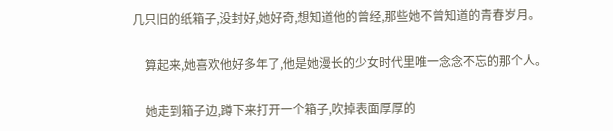几只旧的纸箱子,没封好,她好奇,想知道他的曾经,那些她不曾知道的青春岁月。

    算起来,她喜欢他好多年了,他是她漫长的少女时代里唯一念念不忘的那个人。

    她走到箱子边,蹲下来打开一个箱子,吹掉表面厚厚的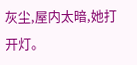灰尘,屋内太暗,她打开灯。